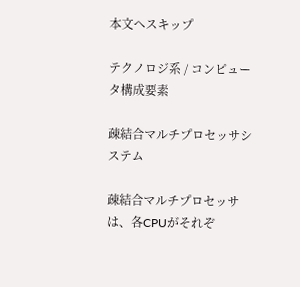本文へスキップ

テクノロジ系 / コンピュータ構成要素

疎結合マルチプロセッサシステム

疎結合マルチプロセッサは、各CPUがそれぞ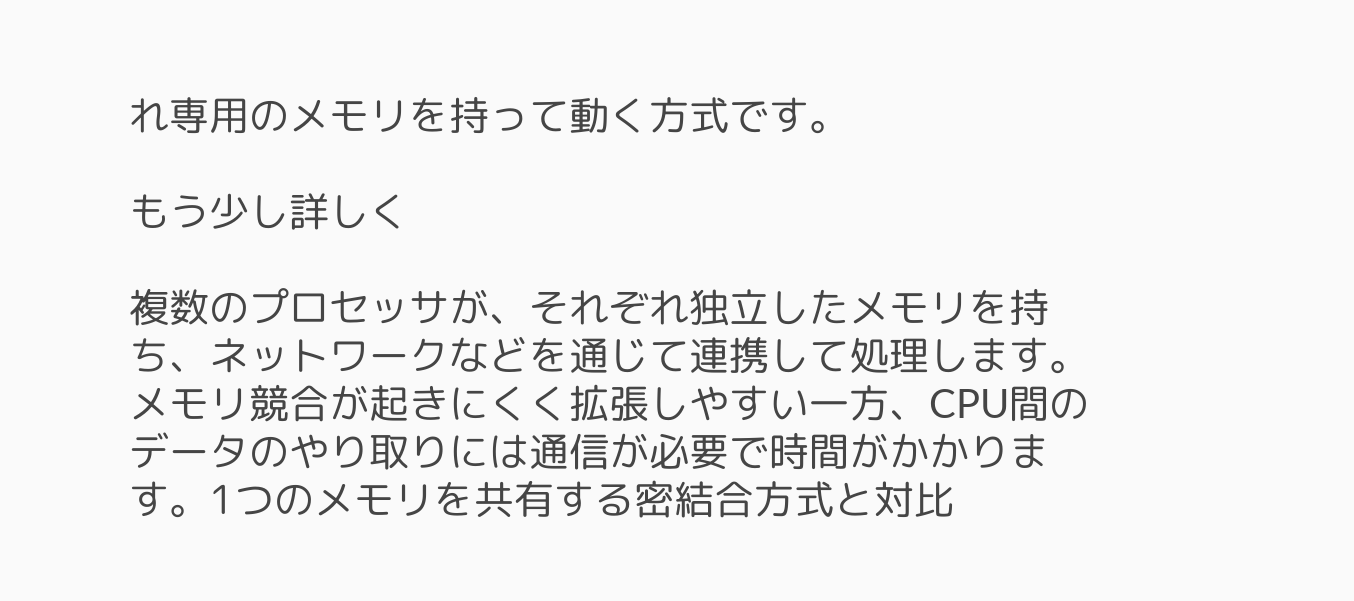れ専用のメモリを持って動く方式です。

もう少し詳しく

複数のプロセッサが、それぞれ独立したメモリを持ち、ネットワークなどを通じて連携して処理します。メモリ競合が起きにくく拡張しやすい一方、CPU間のデータのやり取りには通信が必要で時間がかかります。1つのメモリを共有する密結合方式と対比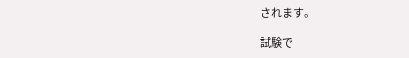されます。

試験で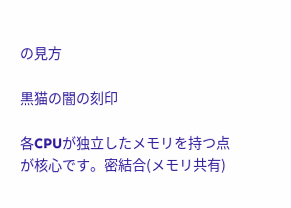の見方

黒猫の闇の刻印

各CPUが独立したメモリを持つ点が核心です。密結合(メモリ共有)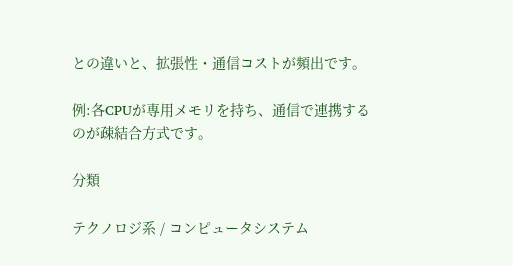との違いと、拡張性・通信コストが頻出です。

例:各CPUが専用メモリを持ち、通信で連携するのが疎結合方式です。

分類

テクノロジ系 / コンピュータシステム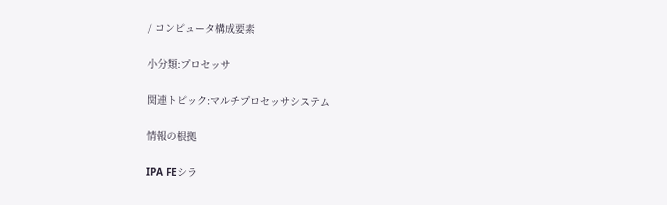/ コンピュータ構成要素

小分類:プロセッサ

関連トピック:マルチプロセッサシステム

情報の根拠

IPA FEシラ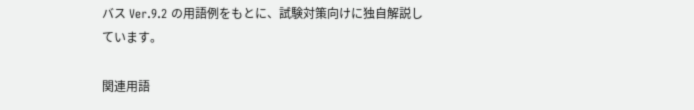バス Ver.9.2 の用語例をもとに、試験対策向けに独自解説しています。

関連用語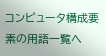コンピュータ構成要素の用語一覧へ